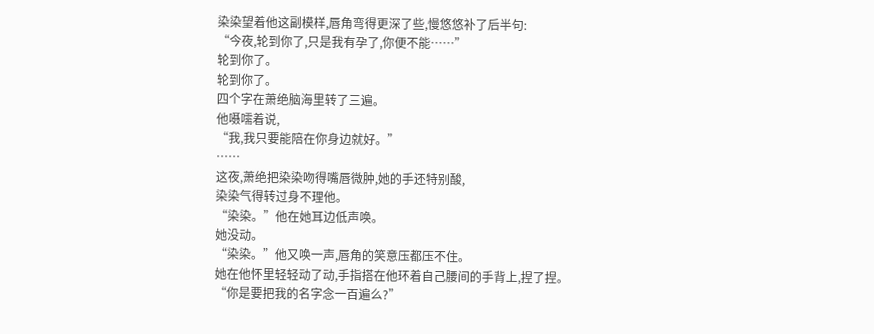染染望着他这副模样,唇角弯得更深了些,慢悠悠补了后半句:
“今夜,轮到你了,只是我有孕了,你便不能……”
轮到你了。
轮到你了。
四个字在萧绝脑海里转了三遍。
他嗫嚅着说,
“我,我只要能陪在你身边就好。”
……
这夜,萧绝把染染吻得嘴唇微肿,她的手还特别酸,
染染气得转过身不理他。
“染染。”他在她耳边低声唤。
她没动。
“染染。”他又唤一声,唇角的笑意压都压不住。
她在他怀里轻轻动了动,手指搭在他环着自己腰间的手背上,捏了捏。
“你是要把我的名字念一百遍么?”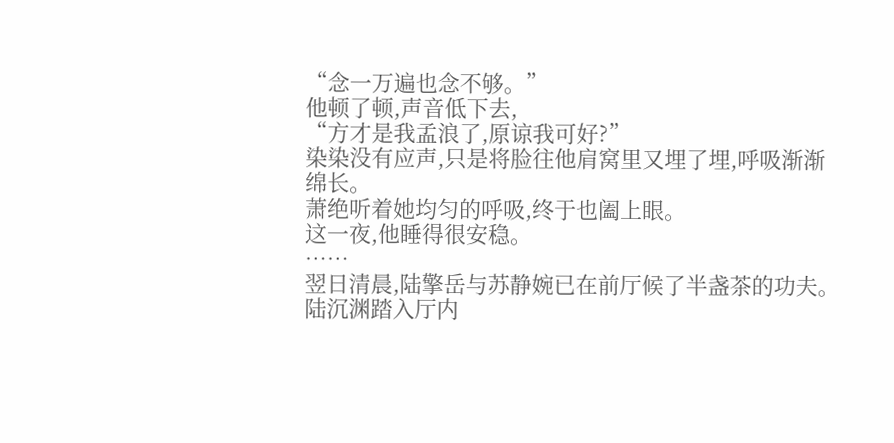“念一万遍也念不够。”
他顿了顿,声音低下去,
“方才是我孟浪了,原谅我可好?”
染染没有应声,只是将脸往他肩窝里又埋了埋,呼吸渐渐绵长。
萧绝听着她均匀的呼吸,终于也阖上眼。
这一夜,他睡得很安稳。
……
翌日清晨,陆擎岳与苏静婉已在前厅候了半盏茶的功夫。
陆沉渊踏入厅内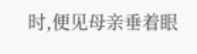时,便见母亲垂着眼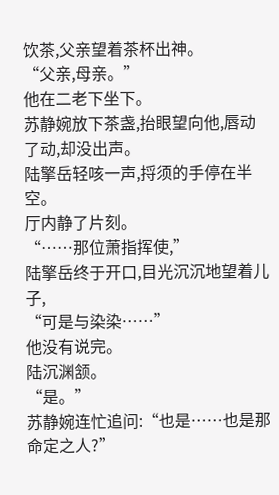饮茶,父亲望着茶杯出神。
“父亲,母亲。”
他在二老下坐下。
苏静婉放下茶盏,抬眼望向他,唇动了动,却没出声。
陆擎岳轻咳一声,捋须的手停在半空。
厅内静了片刻。
“……那位萧指挥使,”
陆擎岳终于开口,目光沉沉地望着儿子,
“可是与染染……”
他没有说完。
陆沉渊颔。
“是。”
苏静婉连忙追问:“也是……也是那命定之人?”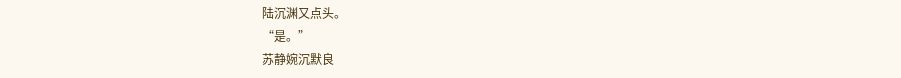陆沉渊又点头。
“是。”
苏静婉沉默良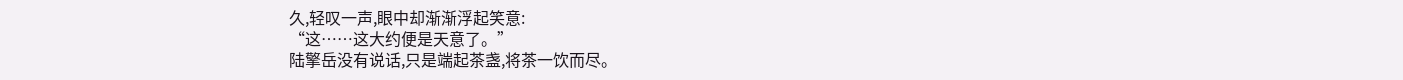久,轻叹一声,眼中却渐渐浮起笑意:
“这……这大约便是天意了。”
陆擎岳没有说话,只是端起茶盏,将茶一饮而尽。